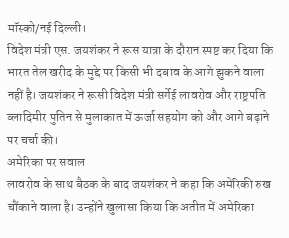मॉस्को/नई दिल्ली।
विदेश मंत्री एस. जयशंकर ने रूस यात्रा के दौरान स्पष्ट कर दिया कि भारत तेल खरीद के मुद्दे पर किसी भी दबाव के आगे झुकने वाला नहीं है। जयशंकर ने रूसी विदेश मंत्री सर्गेई लावरोव और राष्ट्रपति व्लादिमीर पुतिन से मुलाकात में ऊर्जा सहयोग को और आगे बढ़ाने पर चर्चा की।
अमेरिका पर सवाल
लावरोव के साथ बैठक के बाद जयशंकर ने कहा कि अमेरिकी रुख चौंकाने वाला है। उन्होंने खुलासा किया कि अतीत में अमेरिका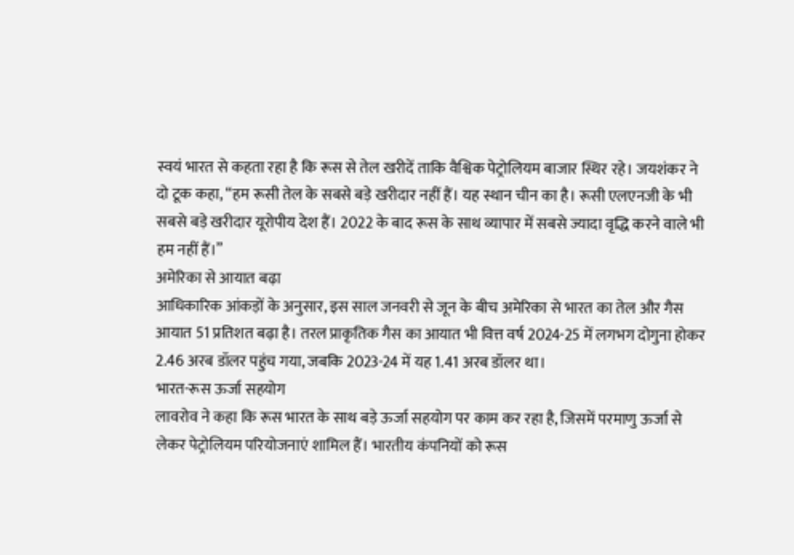स्वयं भारत से कहता रहा है कि रूस से तेल खरीदें ताकि वैश्विक पेट्रोलियम बाजार स्थिर रहे। जयशंकर ने दो टूक कहा, “हम रूसी तेल के सबसे बड़े खरीदार नहीं हैं। यह स्थान चीन का है। रूसी एलएनजी के भी सबसे बड़े खरीदार यूरोपीय देश हैं। 2022 के बाद रूस के साथ व्यापार में सबसे ज्यादा वृद्धि करने वाले भी हम नहीं हैं।”
अमेरिका से आयात बढ़ा
आधिकारिक आंकड़ों के अनुसार, इस साल जनवरी से जून के बीच अमेरिका से भारत का तेल और गैस आयात 51 प्रतिशत बढ़ा है। तरल प्राकृतिक गैस का आयात भी वित्त वर्ष 2024-25 में लगभग दोगुना होकर 2.46 अरब डॉलर पहुंच गया, जबकि 2023-24 में यह 1.41 अरब डॉलर था।
भारत-रूस ऊर्जा सहयोग
लावरोव ने कहा कि रूस भारत के साथ बड़े ऊर्जा सहयोग पर काम कर रहा है, जिसमें परमाणु ऊर्जा से लेकर पेट्रोलियम परियोजनाएं शामिल हैं। भारतीय कंपनियों को रूस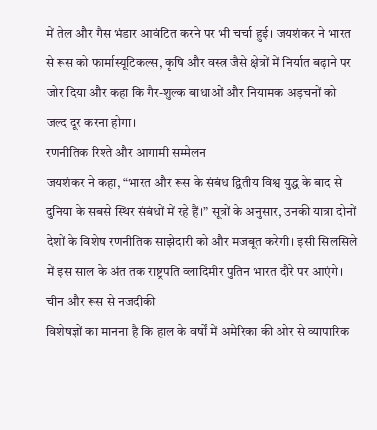में तेल और गैस भंडार आवंटित करने पर भी चर्चा हुई। जयशंकर ने भारत से रूस को फार्मास्यूटिकल्स, कृषि और वस्त्र जैसे क्षेत्रों में निर्यात बढ़ाने पर जोर दिया और कहा कि गैर-शुल्क बाधाओं और नियामक अड़चनों को जल्द दूर करना होगा।
रणनीतिक रिश्ते और आगामी सम्मेलन
जयशंकर ने कहा, “भारत और रूस के संबंध द्वितीय विश्व युद्ध के बाद से दुनिया के सबसे स्थिर संबंधों में रहे हैं।” सूत्रों के अनुसार, उनकी यात्रा दोनों देशों के विशेष रणनीतिक साझेदारी को और मजबूत करेगी। इसी सिलसिले में इस साल के अंत तक राष्ट्रपति व्लादिमीर पुतिन भारत दौरे पर आएंगे।
चीन और रूस से नजदीकी
विशेषज्ञों का मानना है कि हाल के वर्षों में अमेरिका की ओर से व्यापारिक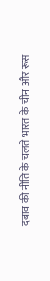दबाव की नीति के चलते भारत के चीन और रूस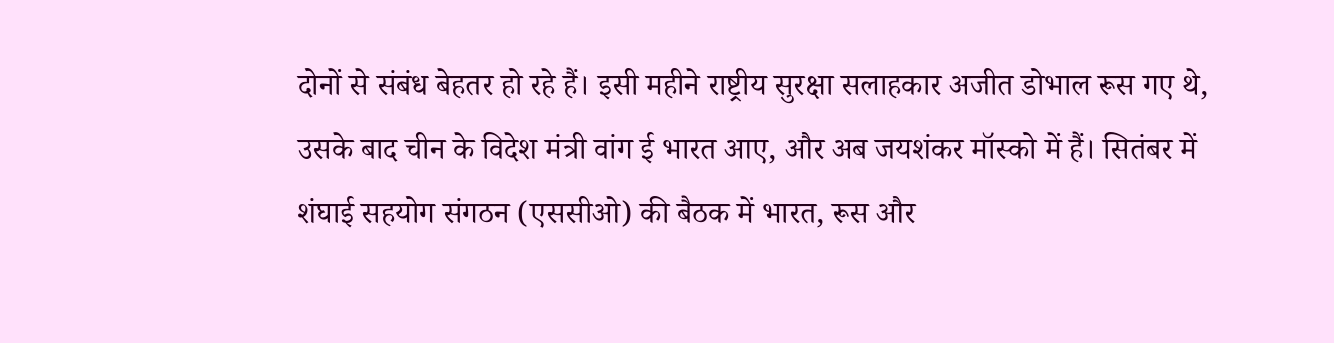दोनों से संबंध बेहतर हो रहे हैं। इसी महीने राष्ट्रीय सुरक्षा सलाहकार अजीत डोभाल रूस गए थे, उसके बाद चीन के विदेश मंत्री वांग ई भारत आए, और अब जयशंकर मॉस्को में हैं। सितंबर में शंघाई सहयोग संगठन (एससीओ) की बैठक में भारत, रूस और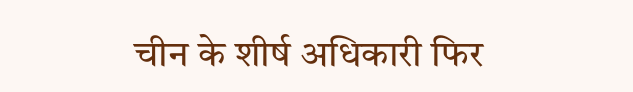चीन के शीर्ष अधिकारी फिर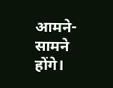आमने-सामने होंगे।